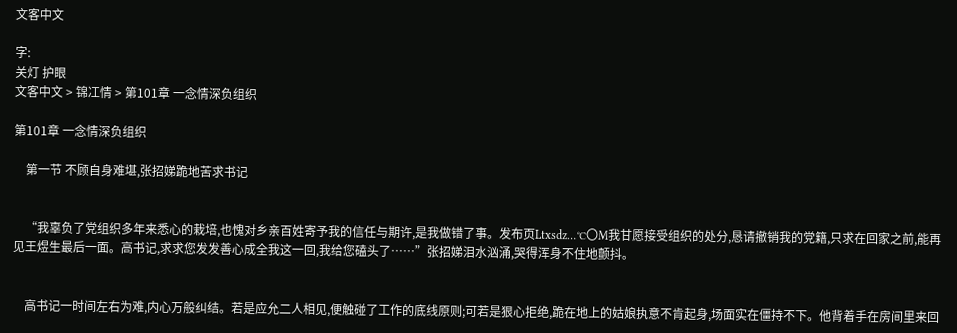文客中文

字:
关灯 护眼
文客中文 > 锦冮情 > 第101章 一念情深负组织

第101章 一念情深负组织

    第一节 不顾自身难堪,张招娣跪地苦求书记


    “我辜负了党组织多年来悉心的栽培,也愧对乡亲百姓寄予我的信任与期许,是我做错了事。发布页Ltxsdz…℃〇M我甘愿接受组织的处分,恳请撤销我的党籍,只求在回家之前,能再见王煜生最后一面。高书记,求求您发发善心成全我这一回,我给您磕头了……”张招娣泪水汹涌,哭得浑身不住地颤抖。


    高书记一时间左右为难,内心万般纠结。若是应允二人相见,便触碰了工作的底线原则;可若是狠心拒绝,跪在地上的姑娘执意不肯起身,场面实在僵持不下。他背着手在房间里来回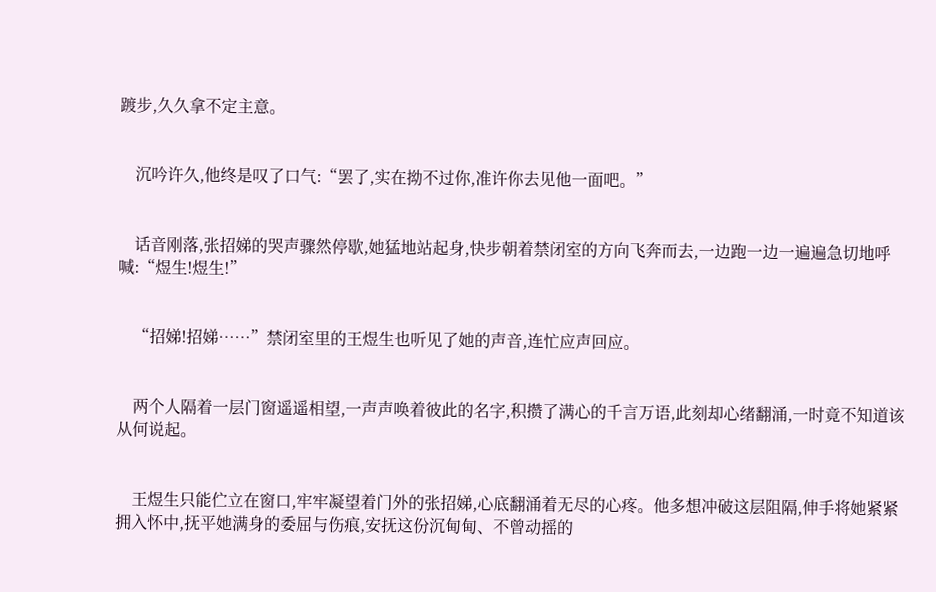踱步,久久拿不定主意。


    沉吟许久,他终是叹了口气:“罢了,实在拗不过你,准许你去见他一面吧。”


    话音刚落,张招娣的哭声骤然停歇,她猛地站起身,快步朝着禁闭室的方向飞奔而去,一边跑一边一遍遍急切地呼喊:“煜生!煜生!”


    “招娣!招娣……”禁闭室里的王煜生也听见了她的声音,连忙应声回应。


    两个人隔着一层门窗遥遥相望,一声声唤着彼此的名字,积攒了满心的千言万语,此刻却心绪翻涌,一时竟不知道该从何说起。


    王煜生只能伫立在窗口,牢牢凝望着门外的张招娣,心底翻涌着无尽的心疼。他多想冲破这层阻隔,伸手将她紧紧拥入怀中,抚平她满身的委屈与伤痕,安抚这份沉甸甸、不曾动摇的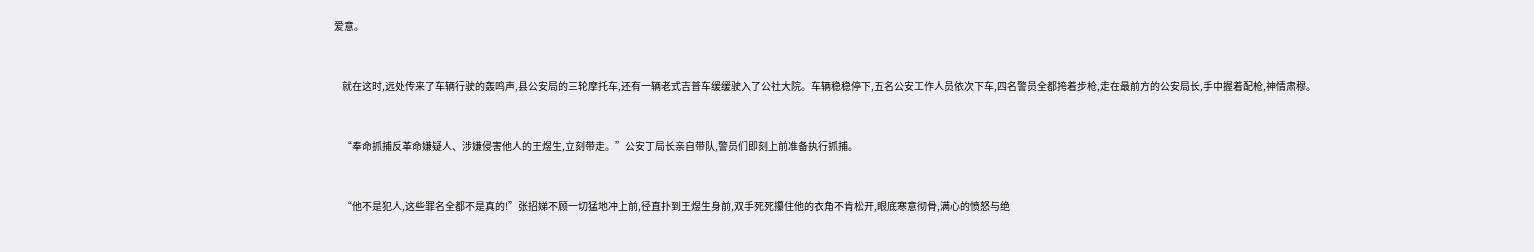爱意。


    就在这时,远处传来了车辆行驶的轰鸣声,县公安局的三轮摩托车,还有一辆老式吉普车缓缓驶入了公社大院。车辆稳稳停下,五名公安工作人员依次下车,四名警员全都挎着步枪,走在最前方的公安局长,手中握着配枪,神情肃穆。


    “奉命抓捕反革命嫌疑人、涉嫌侵害他人的王煜生,立刻带走。”公安丁局长亲自带队,警员们即刻上前准备执行抓捕。


    “他不是犯人,这些罪名全都不是真的!”张招娣不顾一切猛地冲上前,径直扑到王煜生身前,双手死死攥住他的衣角不肯松开,眼底寒意彻骨,满心的愤怒与绝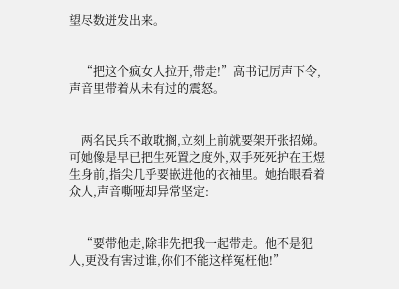望尽数迸发出来。


    “把这个疯女人拉开,带走!”高书记厉声下令,声音里带着从未有过的震怒。


    两名民兵不敢耽搁,立刻上前就要架开张招娣。可她像是早已把生死置之度外,双手死死护在王煜生身前,指尖几乎要嵌进他的衣袖里。她抬眼看着众人,声音嘶哑却异常坚定:


    “要带他走,除非先把我一起带走。他不是犯人,更没有害过谁,你们不能这样冤枉他!”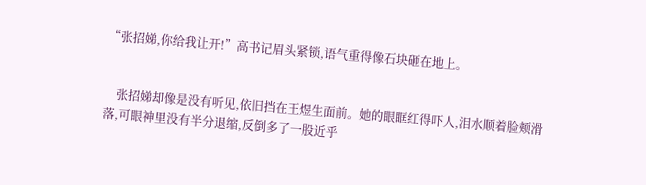“张招娣,你给我让开!”高书记眉头紧锁,语气重得像石块砸在地上。


    张招娣却像是没有听见,依旧挡在王煜生面前。她的眼眶红得吓人,泪水顺着脸颊滑落,可眼神里没有半分退缩,反倒多了一股近乎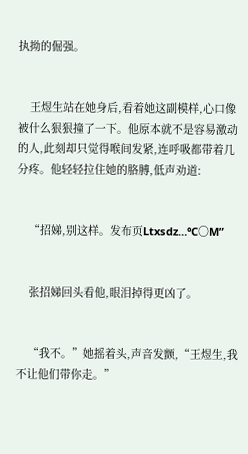执拗的倔强。


    王煜生站在她身后,看着她这副模样,心口像被什么狠狠撞了一下。他原本就不是容易激动的人,此刻却只觉得喉间发紧,连呼吸都带着几分疼。他轻轻拉住她的胳膊,低声劝道:


    “招娣,别这样。发布页Ltxsdz…℃〇M”


    张招娣回头看他,眼泪掉得更凶了。


    “我不。”她摇着头,声音发颤,“王煜生,我不让他们带你走。”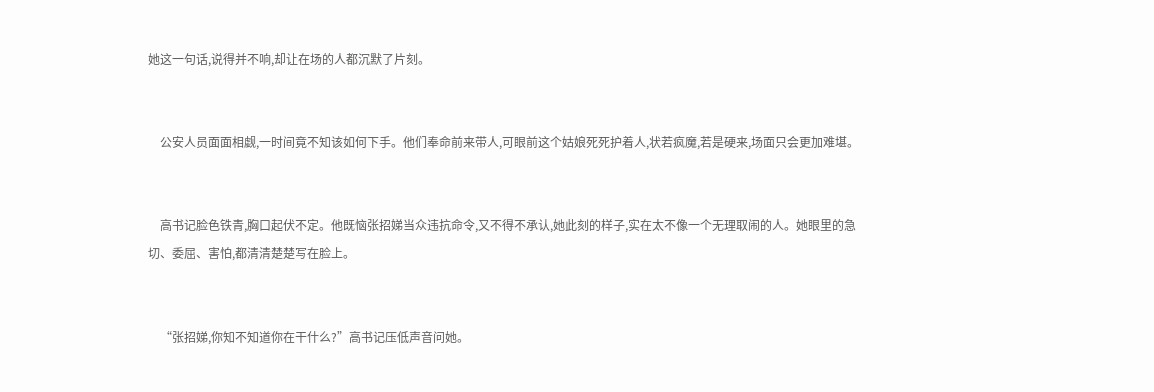她这一句话,说得并不响,却让在场的人都沉默了片刻。


    公安人员面面相觑,一时间竟不知该如何下手。他们奉命前来带人,可眼前这个姑娘死死护着人,状若疯魔,若是硬来,场面只会更加难堪。


    高书记脸色铁青,胸口起伏不定。他既恼张招娣当众违抗命令,又不得不承认,她此刻的样子,实在太不像一个无理取闹的人。她眼里的急切、委屈、害怕,都清清楚楚写在脸上。


    “张招娣,你知不知道你在干什么?”高书记压低声音问她。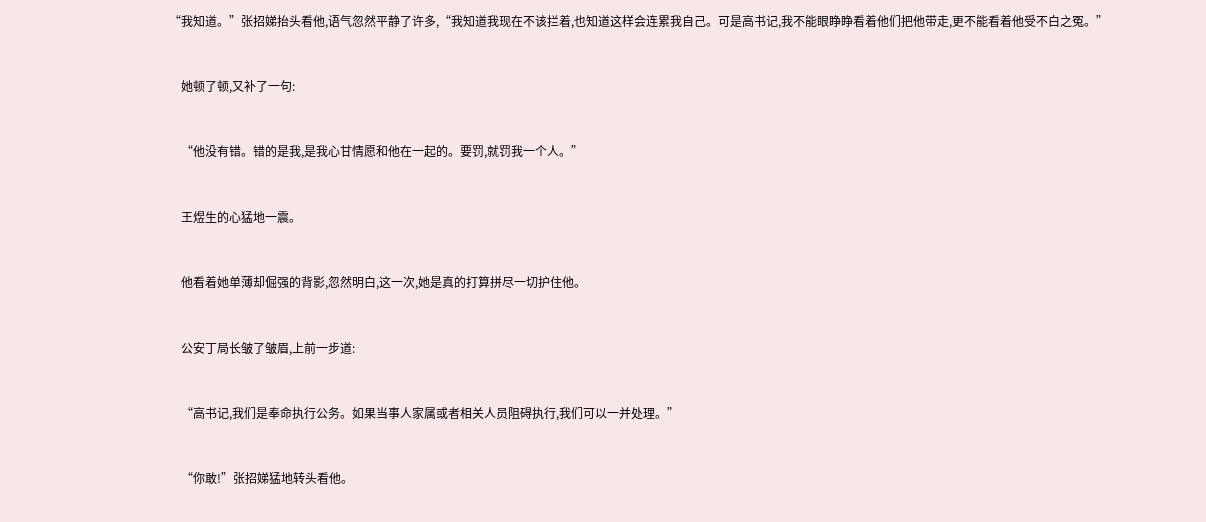“我知道。”张招娣抬头看他,语气忽然平静了许多,“我知道我现在不该拦着,也知道这样会连累我自己。可是高书记,我不能眼睁睁看着他们把他带走,更不能看着他受不白之冤。”


    她顿了顿,又补了一句:


    “他没有错。错的是我,是我心甘情愿和他在一起的。要罚,就罚我一个人。”


    王煜生的心猛地一震。


    他看着她单薄却倔强的背影,忽然明白,这一次,她是真的打算拼尽一切护住他。


    公安丁局长皱了皱眉,上前一步道:


    “高书记,我们是奉命执行公务。如果当事人家属或者相关人员阻碍执行,我们可以一并处理。”


    “你敢!”张招娣猛地转头看他。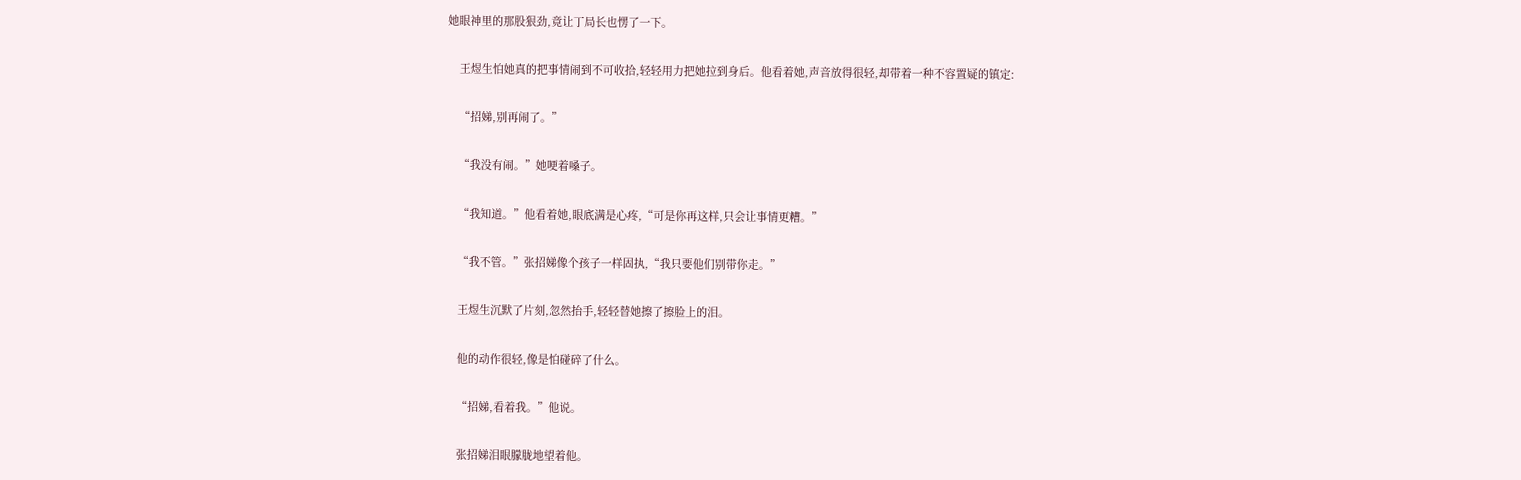她眼神里的那股狠劲,竟让丁局长也愣了一下。


    王煜生怕她真的把事情闹到不可收拾,轻轻用力把她拉到身后。他看着她,声音放得很轻,却带着一种不容置疑的镇定:


    “招娣,别再闹了。”


    “我没有闹。”她哽着嗓子。


    “我知道。”他看着她,眼底满是心疼,“可是你再这样,只会让事情更糟。”


    “我不管。”张招娣像个孩子一样固执,“我只要他们别带你走。”


    王煜生沉默了片刻,忽然抬手,轻轻替她擦了擦脸上的泪。


    他的动作很轻,像是怕碰碎了什么。


    “招娣,看着我。”他说。


    张招娣泪眼朦胧地望着他。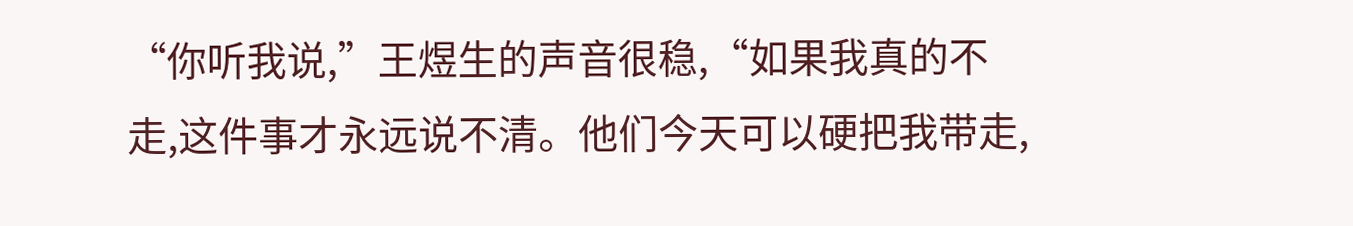“你听我说,”王煜生的声音很稳,“如果我真的不走,这件事才永远说不清。他们今天可以硬把我带走,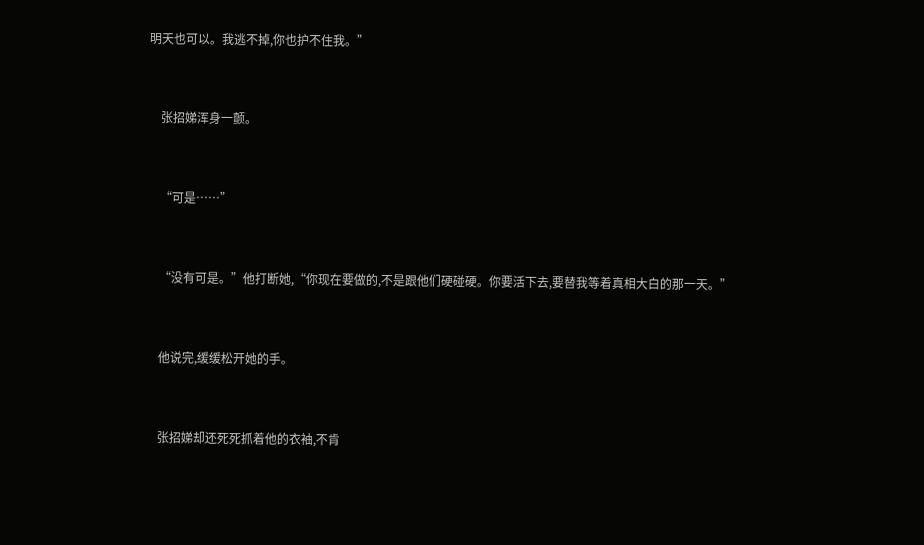明天也可以。我逃不掉,你也护不住我。”


    张招娣浑身一颤。


    “可是……”


    “没有可是。”他打断她,“你现在要做的,不是跟他们硬碰硬。你要活下去,要替我等着真相大白的那一天。”


    他说完,缓缓松开她的手。


    张招娣却还死死抓着他的衣袖,不肯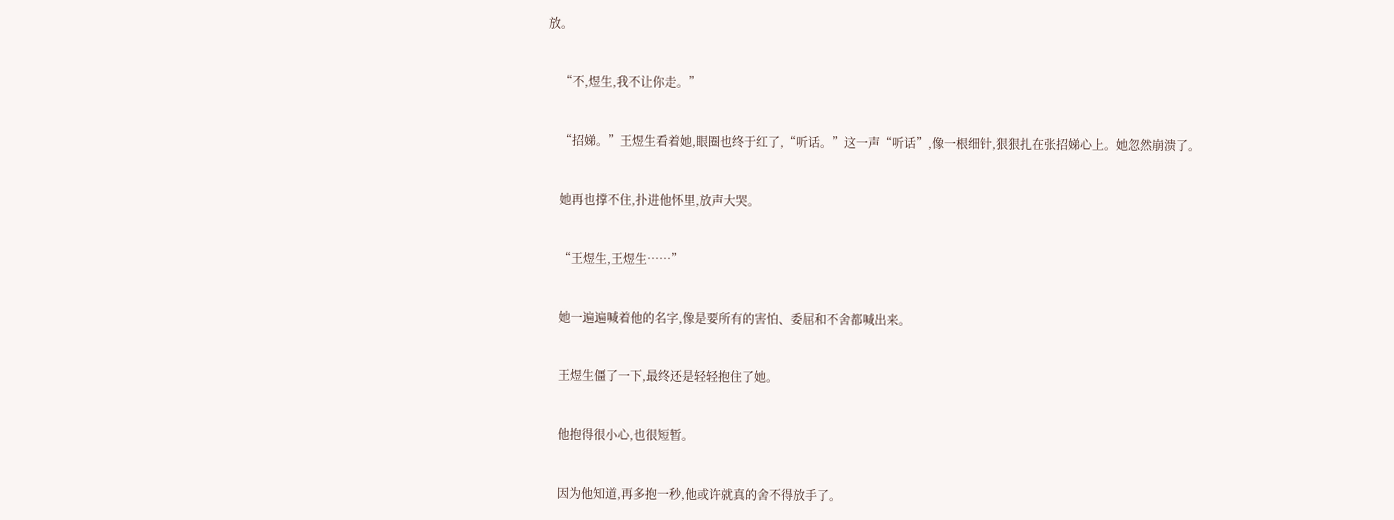放。


    “不,煜生,我不让你走。”


    “招娣。”王煜生看着她,眼圈也终于红了,“听话。”这一声“听话”,像一根细针,狠狠扎在张招娣心上。她忽然崩溃了。


    她再也撑不住,扑进他怀里,放声大哭。


    “王煜生,王煜生……”


    她一遍遍喊着他的名字,像是要所有的害怕、委屈和不舍都喊出来。


    王煜生僵了一下,最终还是轻轻抱住了她。


    他抱得很小心,也很短暂。


    因为他知道,再多抱一秒,他或许就真的舍不得放手了。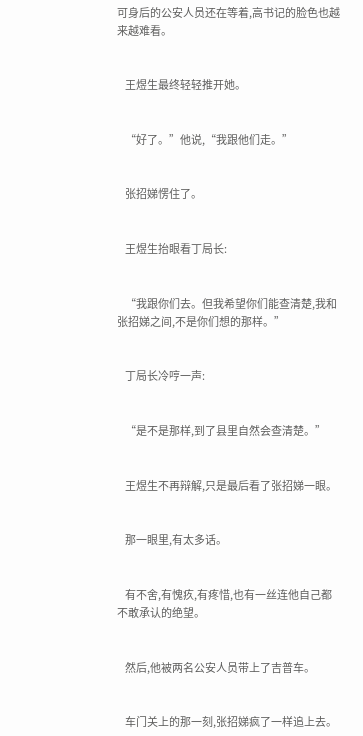可身后的公安人员还在等着,高书记的脸色也越来越难看。


    王煜生最终轻轻推开她。


    “好了。”他说,“我跟他们走。”


    张招娣愣住了。


    王煜生抬眼看丁局长:


    “我跟你们去。但我希望你们能查清楚,我和张招娣之间,不是你们想的那样。”


    丁局长冷哼一声:


    “是不是那样,到了县里自然会查清楚。”


    王煜生不再辩解,只是最后看了张招娣一眼。


    那一眼里,有太多话。


    有不舍,有愧疚,有疼惜,也有一丝连他自己都不敢承认的绝望。


    然后,他被两名公安人员带上了吉普车。


    车门关上的那一刻,张招娣疯了一样追上去。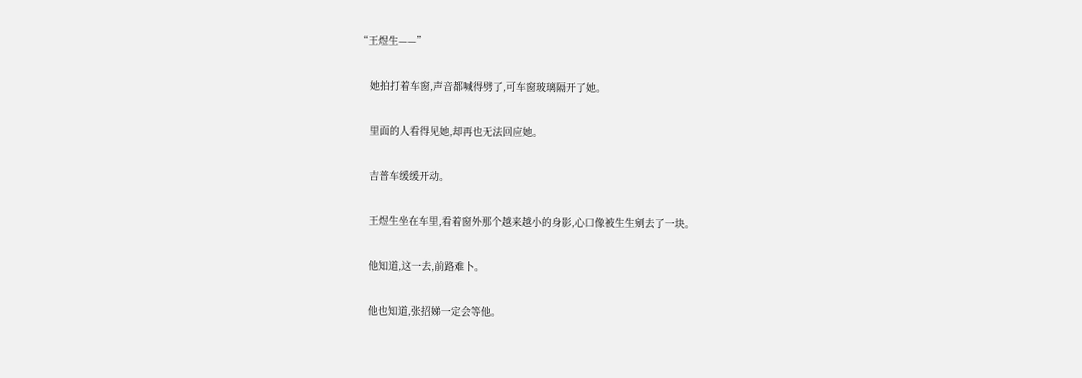“王煜生——”


    她拍打着车窗,声音都喊得劈了,可车窗玻璃隔开了她。


    里面的人看得见她,却再也无法回应她。


    吉普车缓缓开动。


    王煜生坐在车里,看着窗外那个越来越小的身影,心口像被生生剜去了一块。


    他知道,这一去,前路难卜。


    他也知道,张招娣一定会等他。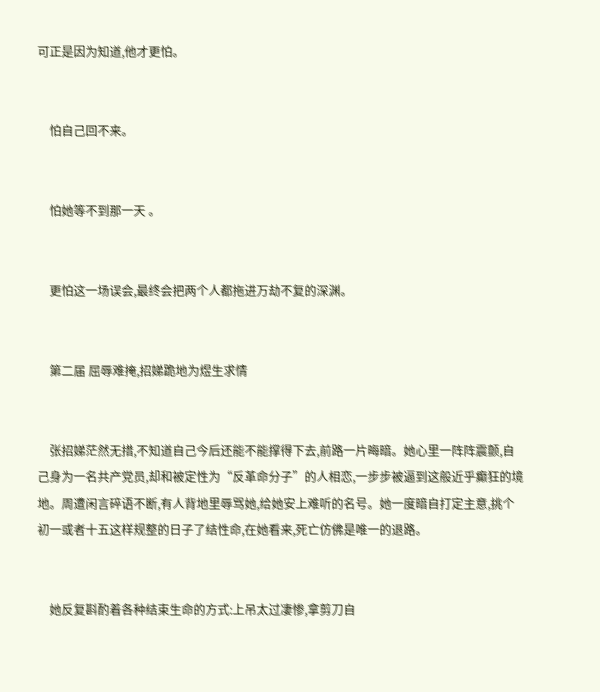可正是因为知道,他才更怕。


    怕自己回不来。


    怕她等不到那一天 。


    更怕这一场误会,最终会把两个人都拖进万劫不复的深渊。


    第二届 屈辱难掩,招娣跪地为煜生求情


    张招娣茫然无措,不知道自己今后还能不能撑得下去,前路一片晦暗。她心里一阵阵震颤,自己身为一名共产党员,却和被定性为“反革命分子”的人相恋,一步步被逼到这般近乎癫狂的境地。周遭闲言碎语不断,有人背地里辱骂她,给她安上难听的名号。她一度暗自打定主意,挑个初一或者十五这样规整的日子了结性命,在她看来,死亡仿佛是唯一的退路。


    她反复斟酌着各种结束生命的方式:上吊太过凄惨,拿剪刀自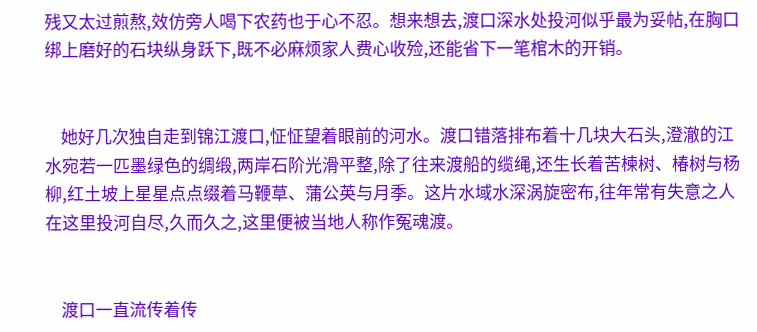残又太过煎熬,效仿旁人喝下农药也于心不忍。想来想去,渡口深水处投河似乎最为妥帖,在胸口绑上磨好的石块纵身跃下,既不必麻烦家人费心收殓,还能省下一笔棺木的开销。


    她好几次独自走到锦江渡口,怔怔望着眼前的河水。渡口错落排布着十几块大石头,澄澈的江水宛若一匹墨绿色的绸缎,两岸石阶光滑平整,除了往来渡船的缆绳,还生长着苦楝树、椿树与杨柳,红土坡上星星点点缀着马鞭草、蒲公英与月季。这片水域水深涡旋密布,往年常有失意之人在这里投河自尽,久而久之,这里便被当地人称作冤魂渡。


    渡口一直流传着传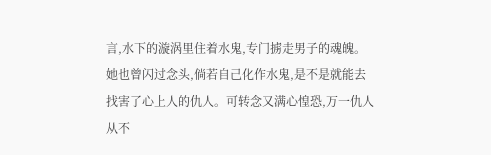言,水下的漩涡里住着水鬼,专门掳走男子的魂魄。她也曾闪过念头,倘若自己化作水鬼,是不是就能去找害了心上人的仇人。可转念又满心惶恐,万一仇人从不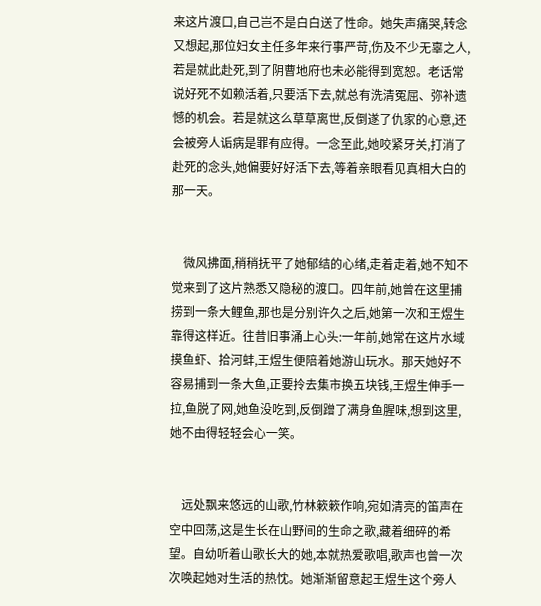来这片渡口,自己岂不是白白送了性命。她失声痛哭,转念又想起,那位妇女主任多年来行事严苛,伤及不少无辜之人,若是就此赴死,到了阴曹地府也未必能得到宽恕。老话常说好死不如赖活着,只要活下去,就总有洗清冤屈、弥补遗憾的机会。若是就这么草草离世,反倒遂了仇家的心意,还会被旁人诟病是罪有应得。一念至此,她咬紧牙关,打消了赴死的念头,她偏要好好活下去,等着亲眼看见真相大白的那一天。


    微风拂面,稍稍抚平了她郁结的心绪,走着走着,她不知不觉来到了这片熟悉又隐秘的渡口。四年前,她曾在这里捕捞到一条大鲤鱼,那也是分别许久之后,她第一次和王煜生靠得这样近。往昔旧事涌上心头:一年前,她常在这片水域摸鱼虾、拾河蚌,王煜生便陪着她游山玩水。那天她好不容易捕到一条大鱼,正要拎去集市换五块钱,王煜生伸手一拉,鱼脱了网,她鱼没吃到,反倒蹭了满身鱼腥味,想到这里,她不由得轻轻会心一笑。


    远处飘来悠远的山歌,竹林簌簌作响,宛如清亮的笛声在空中回荡,这是生长在山野间的生命之歌,藏着细碎的希望。自幼听着山歌长大的她,本就热爱歌唱,歌声也曾一次次唤起她对生活的热忱。她渐渐留意起王煜生这个旁人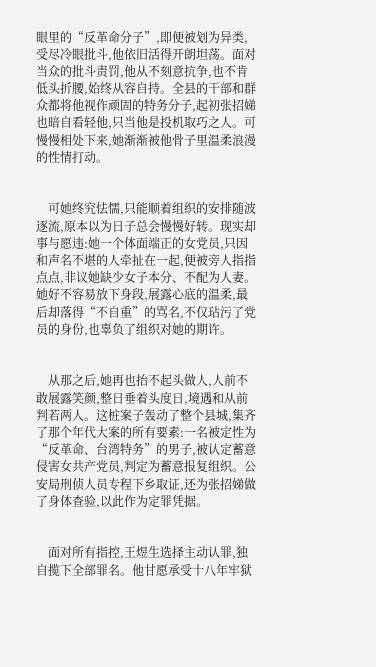眼里的“反革命分子”,即便被划为异类,受尽冷眼批斗,他依旧活得开朗坦荡。面对当众的批斗责罚,他从不刻意抗争,也不肯低头折腰,始终从容自持。全县的干部和群众都将他视作顽固的特务分子,起初张招娣也暗自看轻他,只当他是投机取巧之人。可慢慢相处下来,她渐渐被他骨子里温柔浪漫的性情打动。


    可她终究怯懦,只能顺着组织的安排随波逐流,原本以为日子总会慢慢好转。现实却事与愿违:她一个体面端正的女党员,只因和声名不堪的人牵扯在一起,便被旁人指指点点,非议她缺少女子本分、不配为人妻。她好不容易放下身段,展露心底的温柔,最后却落得“不自重”的骂名,不仅玷污了党员的身份,也辜负了组织对她的期许。


    从那之后,她再也抬不起头做人,人前不敢展露笑颜,整日垂着头度日,境遇和从前判若两人。这桩案子轰动了整个县城,集齐了那个年代大案的所有要素:一名被定性为“反革命、台湾特务”的男子,被认定蓄意侵害女共产党员,判定为蓄意报复组织。公安局刑侦人员专程下乡取证,还为张招娣做了身体查验,以此作为定罪凭据。


    面对所有指控,王煜生选择主动认罪,独自揽下全部罪名。他甘愿承受十八年牢狱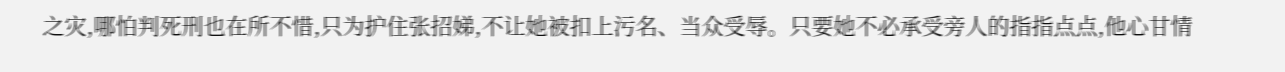之灾,哪怕判死刑也在所不惜,只为护住张招娣,不让她被扣上污名、当众受辱。只要她不必承受旁人的指指点点,他心甘情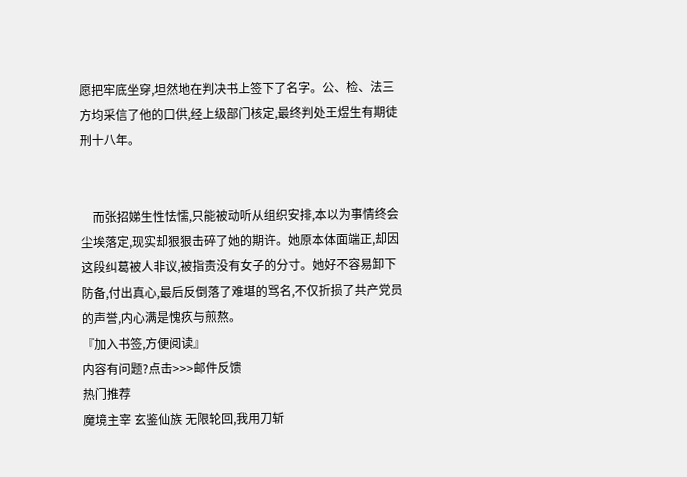愿把牢底坐穿,坦然地在判决书上签下了名字。公、检、法三方均采信了他的口供,经上级部门核定,最终判处王煜生有期徒刑十八年。


    而张招娣生性怯懦,只能被动听从组织安排,本以为事情终会尘埃落定,现实却狠狠击碎了她的期许。她原本体面端正,却因这段纠葛被人非议,被指责没有女子的分寸。她好不容易卸下防备,付出真心,最后反倒落了难堪的骂名,不仅折损了共产党员的声誉,内心满是愧疚与煎熬。
『加入书签,方便阅读』
内容有问题?点击>>>邮件反馈
热门推荐
魔境主宰 玄鉴仙族 无限轮回,我用刀斩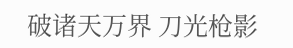破诸天万界 刀光枪影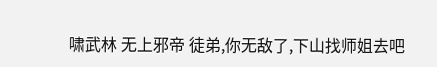啸武林 无上邪帝 徒弟,你无敌了,下山找师姐去吧